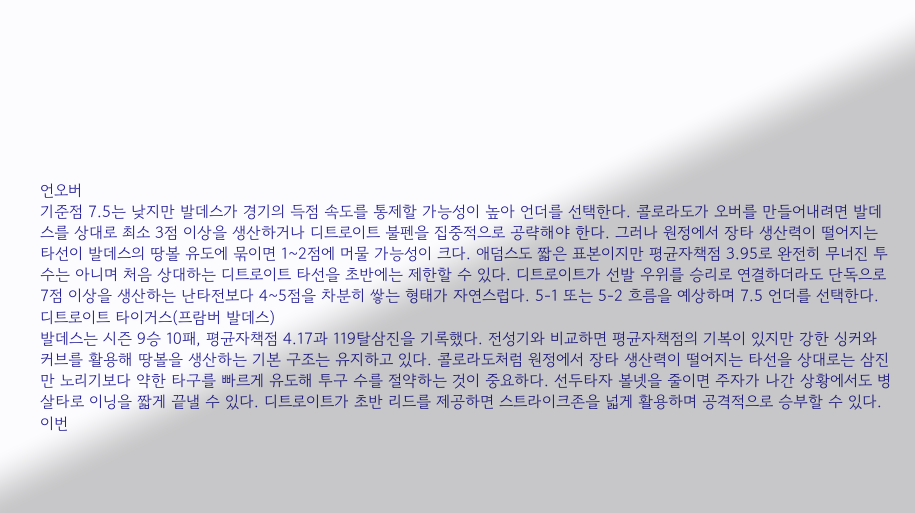언오버
기준점 7.5는 낮지만 발데스가 경기의 득점 속도를 통제할 가능성이 높아 언더를 선택한다. 콜로라도가 오버를 만들어내려면 발데스를 상대로 최소 3점 이상을 생산하거나 디트로이트 불펜을 집중적으로 공략해야 한다. 그러나 원정에서 장타 생산력이 떨어지는 타선이 발데스의 땅볼 유도에 묶이면 1~2점에 머물 가능성이 크다. 애덤스도 짧은 표본이지만 평균자책점 3.95로 완전히 무너진 투수는 아니며 처음 상대하는 디트로이트 타선을 초반에는 제한할 수 있다. 디트로이트가 선발 우위를 승리로 연결하더라도 단독으로 7점 이상을 생산하는 난타전보다 4~5점을 차분히 쌓는 형태가 자연스럽다. 5-1 또는 5-2 흐름을 예상하며 7.5 언더를 선택한다.
디트로이트 타이거스(프람버 발데스)
발데스는 시즌 9승 10패, 평균자책점 4.17과 119탈삼진을 기록했다. 전성기와 비교하면 평균자책점의 기복이 있지만 강한 싱커와 커브를 활용해 땅볼을 생산하는 기본 구조는 유지하고 있다. 콜로라도처럼 원정에서 장타 생산력이 떨어지는 타선을 상대로는 삼진만 노리기보다 약한 타구를 빠르게 유도해 투구 수를 절약하는 것이 중요하다. 선두타자 볼넷을 줄이면 주자가 나간 상황에서도 병살타로 이닝을 짧게 끝낼 수 있다. 디트로이트가 초반 리드를 제공하면 스트라이크존을 넓게 활용하며 공격적으로 승부할 수 있다. 이번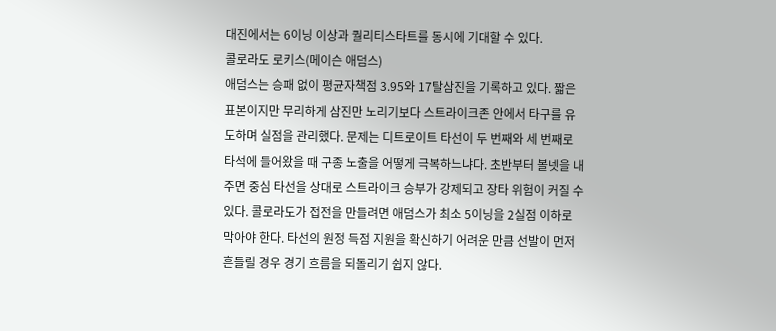대진에서는 6이닝 이상과 퀄리티스타트를 동시에 기대할 수 있다.
콜로라도 로키스(메이슨 애덤스)
애덤스는 승패 없이 평균자책점 3.95와 17탈삼진을 기록하고 있다. 짧은 표본이지만 무리하게 삼진만 노리기보다 스트라이크존 안에서 타구를 유도하며 실점을 관리했다. 문제는 디트로이트 타선이 두 번째와 세 번째로 타석에 들어왔을 때 구종 노출을 어떻게 극복하느냐다. 초반부터 볼넷을 내주면 중심 타선을 상대로 스트라이크 승부가 강제되고 장타 위험이 커질 수 있다. 콜로라도가 접전을 만들려면 애덤스가 최소 5이닝을 2실점 이하로 막아야 한다. 타선의 원정 득점 지원을 확신하기 어려운 만큼 선발이 먼저 흔들릴 경우 경기 흐름을 되돌리기 쉽지 않다.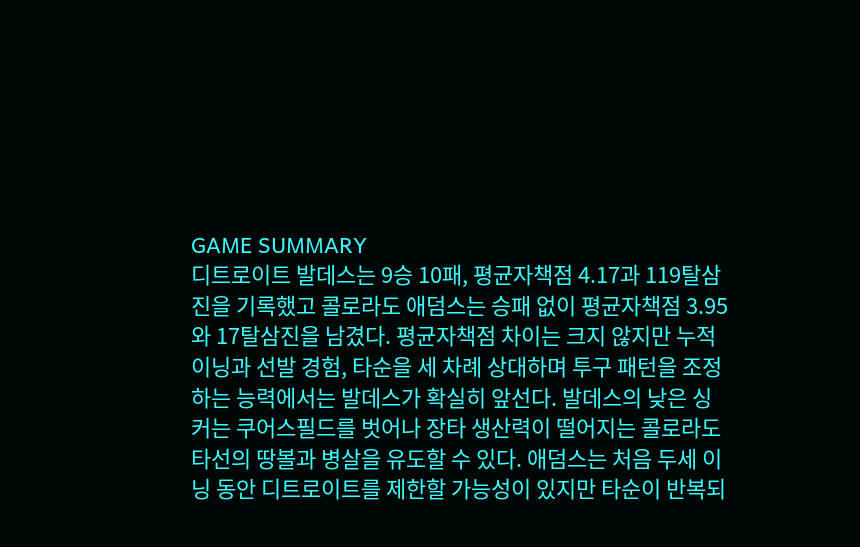GAME SUMMARY
디트로이트 발데스는 9승 10패, 평균자책점 4.17과 119탈삼진을 기록했고 콜로라도 애덤스는 승패 없이 평균자책점 3.95와 17탈삼진을 남겼다. 평균자책점 차이는 크지 않지만 누적 이닝과 선발 경험, 타순을 세 차례 상대하며 투구 패턴을 조정하는 능력에서는 발데스가 확실히 앞선다. 발데스의 낮은 싱커는 쿠어스필드를 벗어나 장타 생산력이 떨어지는 콜로라도 타선의 땅볼과 병살을 유도할 수 있다. 애덤스는 처음 두세 이닝 동안 디트로이트를 제한할 가능성이 있지만 타순이 반복되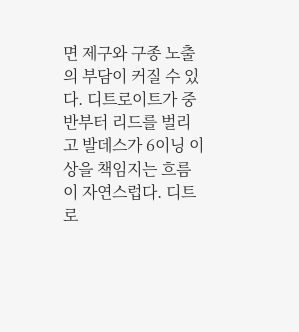면 제구와 구종 노출의 부담이 커질 수 있다. 디트로이트가 중반부터 리드를 벌리고 발데스가 6이닝 이상을 책임지는 흐름이 자연스럽다. 디트로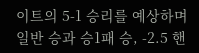이트의 5-1 승리를 예상하며 일반 승과 승1패 승, -2.5 핸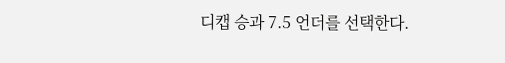디캡 승과 7.5 언더를 선택한다.